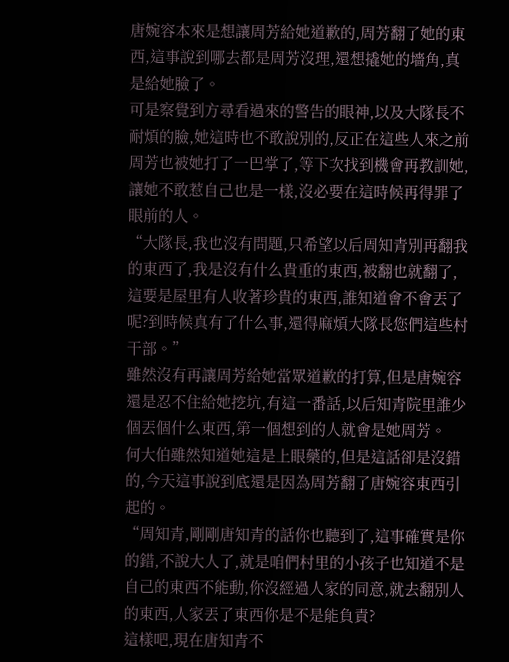唐婉容本來是想讓周芳給她道歉的,周芳翻了她的東西,這事說到哪去都是周芳沒理,還想撬她的墻角,真是給她臉了。
可是察覺到方尋看過來的警告的眼神,以及大隊長不耐煩的臉,她這時也不敢說別的,反正在這些人來之前周芳也被她打了一巴掌了,等下次找到機會再教訓她,讓她不敢惹自己也是一樣,沒必要在這時候再得罪了眼前的人。
“大隊長,我也沒有問題,只希望以后周知青別再翻我的東西了,我是沒有什么貴重的東西,被翻也就翻了,這要是屋里有人收著珍貴的東西,誰知道會不會丟了呢?到時候真有了什么事,還得麻煩大隊長您們這些村干部。”
雖然沒有再讓周芳給她當眾道歉的打算,但是唐婉容還是忍不住給她挖坑,有這一番話,以后知青院里誰少個丟個什么東西,第一個想到的人就會是她周芳。
何大伯雖然知道她這是上眼藥的,但是這話卻是沒錯的,今天這事說到底還是因為周芳翻了唐婉容東西引起的。
“周知青,剛剛唐知青的話你也聽到了,這事確實是你的錯,不說大人了,就是咱們村里的小孩子也知道不是自己的東西不能動,你沒經過人家的同意,就去翻別人的東西,人家丟了東西你是不是能負責?
這樣吧,現在唐知青不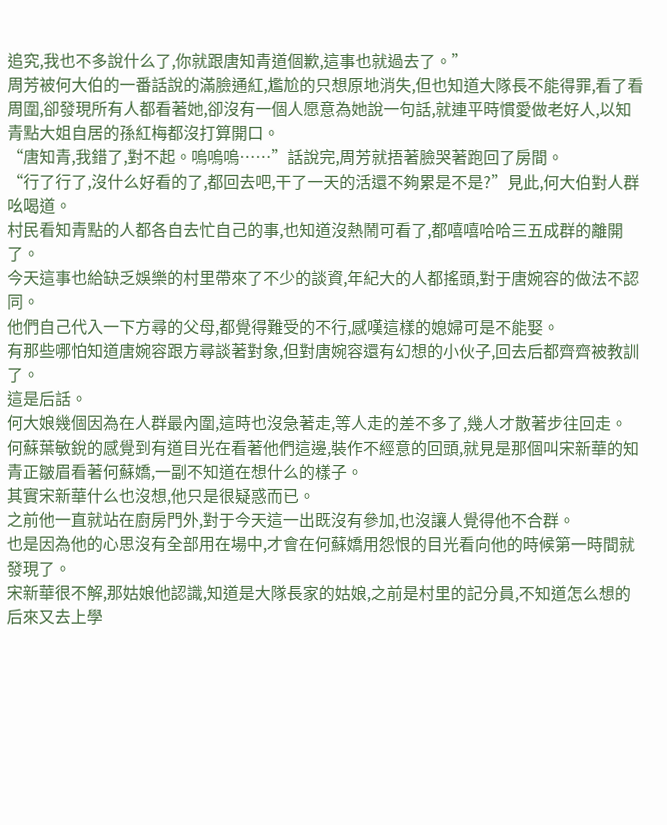追究,我也不多說什么了,你就跟唐知青道個歉,這事也就過去了。”
周芳被何大伯的一番話說的滿臉通紅,尷尬的只想原地消失,但也知道大隊長不能得罪,看了看周圍,卻發現所有人都看著她,卻沒有一個人愿意為她說一句話,就連平時慣愛做老好人,以知青點大姐自居的孫紅梅都沒打算開口。
“唐知青,我錯了,對不起。嗚嗚嗚……”話說完,周芳就捂著臉哭著跑回了房間。
“行了行了,沒什么好看的了,都回去吧,干了一天的活還不夠累是不是?”見此,何大伯對人群吆喝道。
村民看知青點的人都各自去忙自己的事,也知道沒熱鬧可看了,都嘻嘻哈哈三五成群的離開了。
今天這事也給缺乏娛樂的村里帶來了不少的談資,年紀大的人都搖頭,對于唐婉容的做法不認同。
他們自己代入一下方尋的父母,都覺得難受的不行,感嘆這樣的媳婦可是不能娶。
有那些哪怕知道唐婉容跟方尋談著對象,但對唐婉容還有幻想的小伙子,回去后都齊齊被教訓了。
這是后話。
何大娘幾個因為在人群最內圍,這時也沒急著走,等人走的差不多了,幾人才散著步往回走。
何蘇葉敏銳的感覺到有道目光在看著他們這邊,裝作不經意的回頭,就見是那個叫宋新華的知青正皺眉看著何蘇嬌,一副不知道在想什么的樣子。
其實宋新華什么也沒想,他只是很疑惑而已。
之前他一直就站在廚房門外,對于今天這一出既沒有參加,也沒讓人覺得他不合群。
也是因為他的心思沒有全部用在場中,才會在何蘇嬌用怨恨的目光看向他的時候第一時間就發現了。
宋新華很不解,那姑娘他認識,知道是大隊長家的姑娘,之前是村里的記分員,不知道怎么想的后來又去上學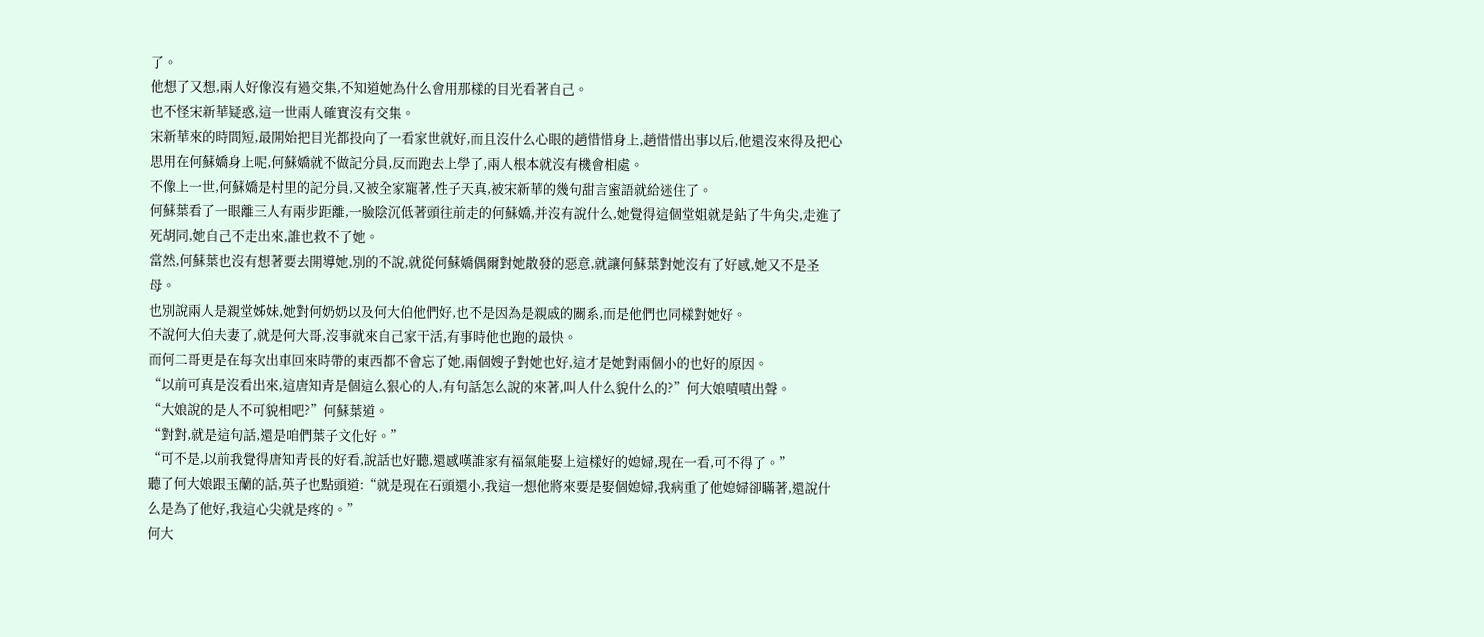了。
他想了又想,兩人好像沒有過交集,不知道她為什么會用那樣的目光看著自己。
也不怪宋新華疑惑,這一世兩人確實沒有交集。
宋新華來的時間短,最開始把目光都投向了一看家世就好,而且沒什么心眼的趙惜惜身上,趙惜惜出事以后,他還沒來得及把心思用在何蘇嬌身上呢,何蘇嬌就不做記分員,反而跑去上學了,兩人根本就沒有機會相處。
不像上一世,何蘇嬌是村里的記分員,又被全家寵著,性子天真,被宋新華的幾句甜言蜜語就給迷住了。
何蘇葉看了一眼離三人有兩步距離,一臉陰沉低著頭往前走的何蘇嬌,并沒有說什么,她覺得這個堂姐就是鉆了牛角尖,走進了死胡同,她自己不走出來,誰也救不了她。
當然,何蘇葉也沒有想著要去開導她,別的不說,就從何蘇嬌偶爾對她散發的惡意,就讓何蘇葉對她沒有了好感,她又不是圣母。
也別說兩人是親堂姊妹,她對何奶奶以及何大伯他們好,也不是因為是親戚的關系,而是他們也同樣對她好。
不說何大伯夫妻了,就是何大哥,沒事就來自己家干活,有事時他也跑的最快。
而何二哥更是在每次出車回來時帶的東西都不會忘了她,兩個嫂子對她也好,這才是她對兩個小的也好的原因。
“以前可真是沒看出來,這唐知青是個這么狠心的人,有句話怎么說的來著,叫人什么貌什么的?”何大娘嘖嘖出聲。
“大娘說的是人不可貌相吧?”何蘇葉道。
“對對,就是這句話,還是咱們葉子文化好。”
“可不是,以前我覺得唐知青長的好看,說話也好聽,還感嘆誰家有福氣能娶上這樣好的媳婦,現在一看,可不得了。”
聽了何大娘跟玉蘭的話,英子也點頭道:“就是現在石頭還小,我這一想他將來要是娶個媳婦,我病重了他媳婦卻瞞著,還說什么是為了他好,我這心尖就是疼的。”
何大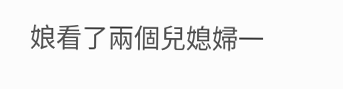娘看了兩個兒媳婦一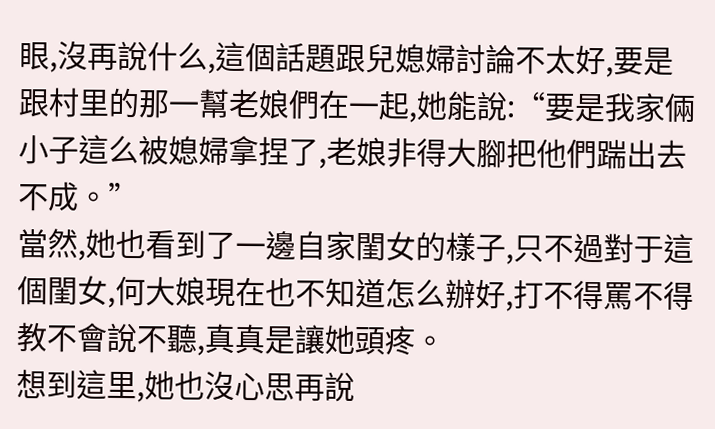眼,沒再說什么,這個話題跟兒媳婦討論不太好,要是跟村里的那一幫老娘們在一起,她能說:“要是我家倆小子這么被媳婦拿捏了,老娘非得大腳把他們踹出去不成。”
當然,她也看到了一邊自家閨女的樣子,只不過對于這個閨女,何大娘現在也不知道怎么辦好,打不得罵不得教不會說不聽,真真是讓她頭疼。
想到這里,她也沒心思再說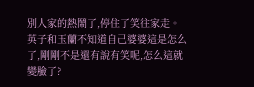別人家的熱鬧了,停住了笑往家走。
英子和玉蘭不知道自己婆婆這是怎么了,剛剛不是還有說有笑呢,怎么這就變臉了?